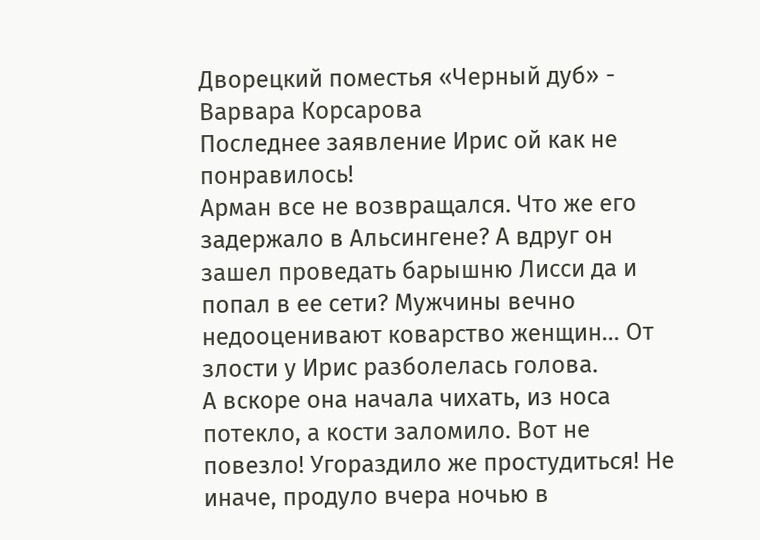Дворецкий поместья «Черный дуб» - Варвара Корсарова
Последнее заявление Ирис ой как не понравилось!
Арман все не возвращался. Что же его задержало в Альсингене? А вдруг он зашел проведать барышню Лисси да и попал в ее сети? Мужчины вечно недооценивают коварство женщин… От злости у Ирис разболелась голова.
А вскоре она начала чихать, из носа потекло, а кости заломило. Вот не повезло! Угораздило же простудиться! Не иначе, продуло вчера ночью в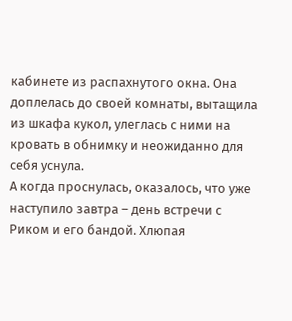кабинете из распахнутого окна. Она доплелась до своей комнаты, вытащила из шкафа кукол, улеглась с ними на кровать в обнимку и неожиданно для себя уснула.
А когда проснулась, оказалось, что уже наступило завтра – день встречи с Риком и его бандой. Хлюпая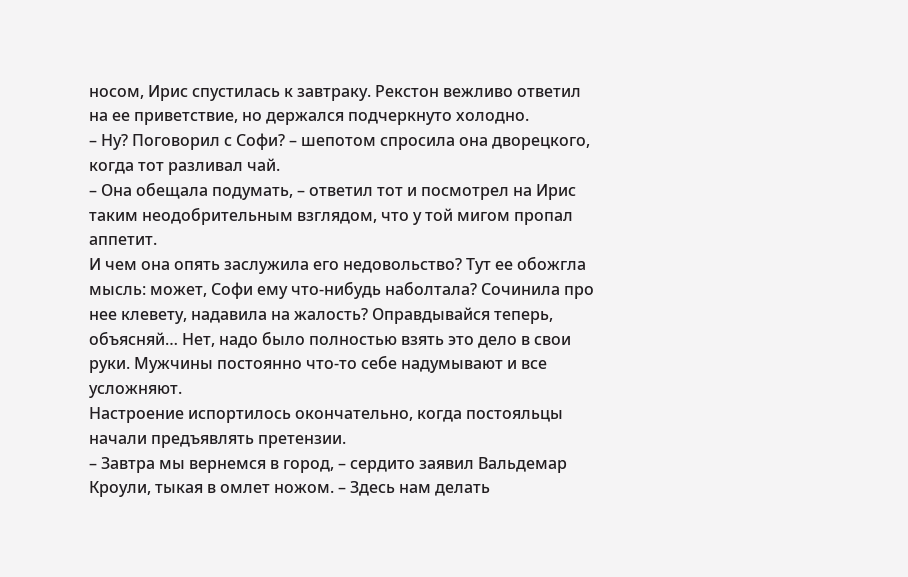носом, Ирис спустилась к завтраку. Рекстон вежливо ответил на ее приветствие, но держался подчеркнуто холодно.
– Ну? Поговорил с Софи? – шепотом спросила она дворецкого, когда тот разливал чай.
– Она обещала подумать, – ответил тот и посмотрел на Ирис таким неодобрительным взглядом, что у той мигом пропал аппетит.
И чем она опять заслужила его недовольство? Тут ее обожгла мысль: может, Софи ему что-нибудь наболтала? Сочинила про нее клевету, надавила на жалость? Оправдывайся теперь, объясняй… Нет, надо было полностью взять это дело в свои руки. Мужчины постоянно что-то себе надумывают и все усложняют.
Настроение испортилось окончательно, когда постояльцы начали предъявлять претензии.
– Завтра мы вернемся в город, – сердито заявил Вальдемар Кроули, тыкая в омлет ножом. – Здесь нам делать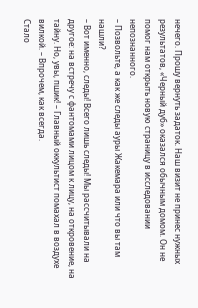нечего. Прошу вернуть задаток. Наш визит не принес нужных результатов, «Черный дуб» оказался обычным домом. Он не помог нам открыть новую страницу в исследовании непознанного.
– Позвольте, а как же следы ауры Жакемара или что вы там нашли?
– Вот именно, следы! Всего лишь следы! Мы рассчитывали на другое: на встречу с фантомами лицом к лицу, на откровение, на тайну. Но, увы, пшик! – Главный оккультист помахал в воздухе вилкой. – Впрочем, как всегда.
Стало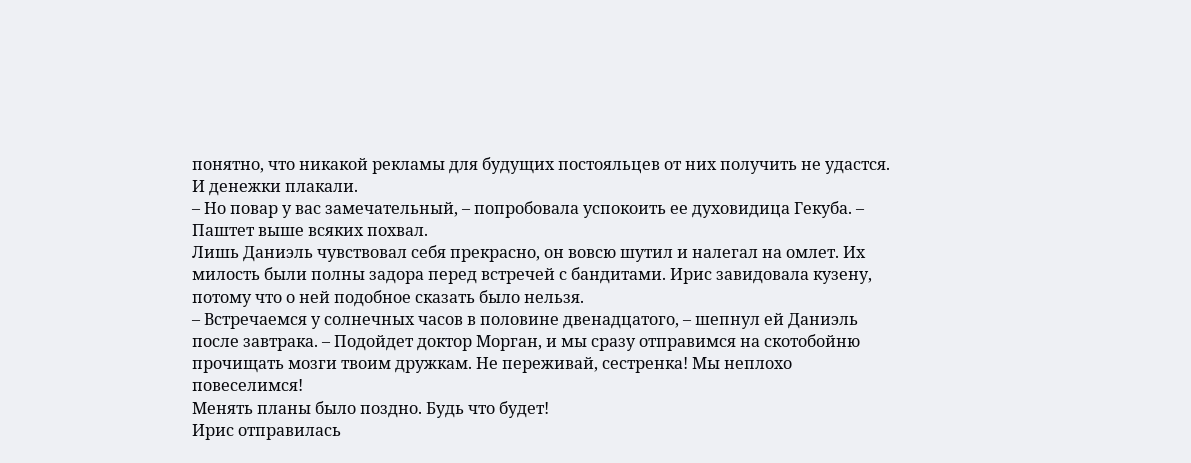понятно, что никакой рекламы для будущих постояльцев от них получить не удастся. И денежки плакали.
– Но повар у вас замечательный, – попробовала успокоить ее духовидица Гекуба. – Паштет выше всяких похвал.
Лишь Даниэль чувствовал себя прекрасно, он вовсю шутил и налегал на омлет. Их милость были полны задора перед встречей с бандитами. Ирис завидовала кузену, потому что о ней подобное сказать было нельзя.
– Встречаемся у солнечных часов в половине двенадцатого, – шепнул ей Даниэль после завтрака. – Подойдет доктор Морган, и мы сразу отправимся на скотобойню прочищать мозги твоим дружкам. Не переживай, сестренка! Мы неплохо повеселимся!
Менять планы было поздно. Будь что будет!
Ирис отправилась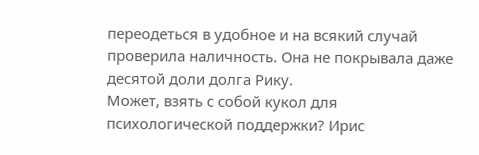переодеться в удобное и на всякий случай проверила наличность. Она не покрывала даже десятой доли долга Рику.
Может, взять с собой кукол для психологической поддержки? Ирис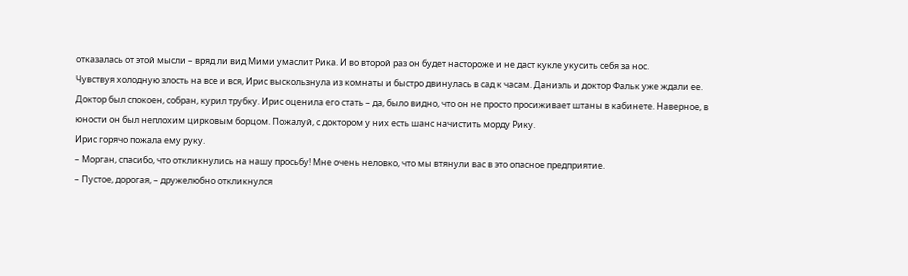отказалась от этой мысли – вряд ли вид Мими умаслит Рика. И во второй раз он будет настороже и не даст кукле укусить себя за нос.
Чувствуя холодную злость на все и вся, Ирис выскользнула из комнаты и быстро двинулась в сад к часам. Даниэль и доктор Фальк уже ждали ее. Доктор был спокоен, собран, курил трубку. Ирис оценила его стать – да, было видно, что он не просто просиживает штаны в кабинете. Наверное, в юности он был неплохим цирковым борцом. Пожалуй, с доктором у них есть шанс начистить морду Рику.
Ирис горячо пожала ему руку.
– Морган, спасибо, что откликнулись на нашу просьбу! Мне очень неловко, что мы втянули вас в это опасное предприятие.
– Пустое, дорогая, – дружелюбно откликнулся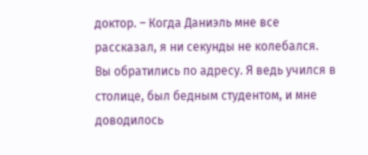доктор. – Когда Даниэль мне все рассказал, я ни секунды не колебался. Вы обратились по адресу. Я ведь учился в столице, был бедным студентом, и мне доводилось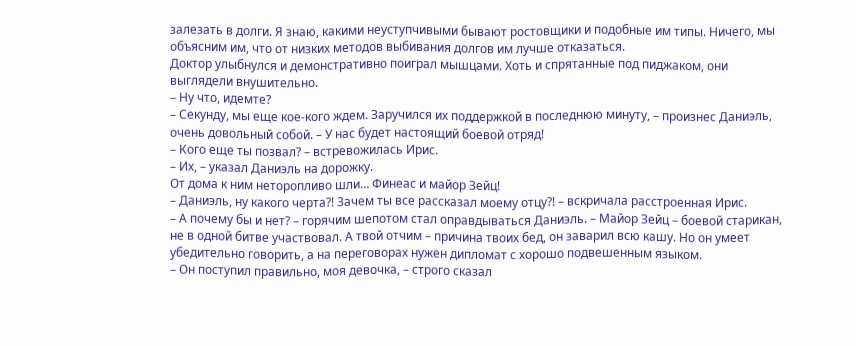залезать в долги. Я знаю, какими неуступчивыми бывают ростовщики и подобные им типы. Ничего, мы объясним им, что от низких методов выбивания долгов им лучше отказаться.
Доктор улыбнулся и демонстративно поиграл мышцами. Хоть и спрятанные под пиджаком, они выглядели внушительно.
– Ну что, идемте?
– Секунду, мы еще кое-кого ждем. Заручился их поддержкой в последнюю минуту, – произнес Даниэль, очень довольный собой. – У нас будет настоящий боевой отряд!
– Кого еще ты позвал? – встревожилась Ирис.
– Их, – указал Даниэль на дорожку.
От дома к ним неторопливо шли… Финеас и майор Зейц!
– Даниэль, ну какого черта?! Зачем ты все рассказал моему отцу?! – вскричала расстроенная Ирис.
– А почему бы и нет? – горячим шепотом стал оправдываться Даниэль. – Майор Зейц – боевой старикан, не в одной битве участвовал. А твой отчим – причина твоих бед, он заварил всю кашу. Но он умеет убедительно говорить, а на переговорах нужен дипломат с хорошо подвешенным языком.
– Он поступил правильно, моя девочка, – строго сказал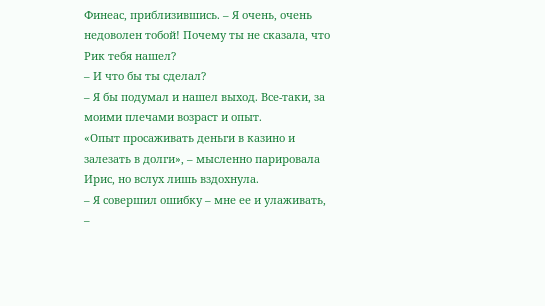Финеас, приблизившись. – Я очень, очень недоволен тобой! Почему ты не сказала, что Рик тебя нашел?
– И что бы ты сделал?
– Я бы подумал и нашел выход. Все-таки, за моими плечами возраст и опыт.
«Опыт просаживать деньги в казино и залезать в долги», – мысленно парировала Ирис, но вслух лишь вздохнула.
– Я совершил ошибку – мне ее и улаживать, –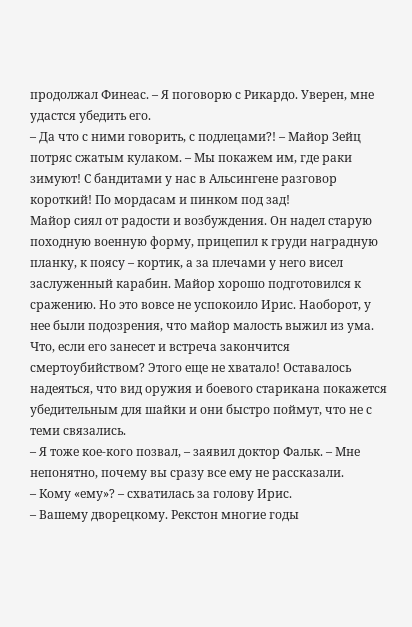продолжал Финеас. – Я поговорю с Рикардо. Уверен, мне удастся убедить его.
– Да что с ними говорить, с подлецами?! – Майор Зейц потряс сжатым кулаком. – Мы покажем им, где раки зимуют! С бандитами у нас в Альсингене разговор короткий! По мордасам и пинком под зад!
Майор сиял от радости и возбуждения. Он надел старую походную военную форму, прицепил к груди наградную планку, к поясу – кортик, а за плечами у него висел заслуженный карабин. Майор хорошо подготовился к сражению. Но это вовсе не успокоило Ирис. Наоборот, у нее были подозрения, что майор малость выжил из ума. Что, если его занесет и встреча закончится смертоубийством? Этого еще не хватало! Оставалось надеяться, что вид оружия и боевого старикана покажется убедительным для шайки и они быстро поймут, что не с теми связались.
– Я тоже кое-кого позвал, – заявил доктор Фальк. – Мне непонятно, почему вы сразу все ему не рассказали.
– Кому «ему»? – схватилась за голову Ирис.
– Вашему дворецкому. Рекстон многие годы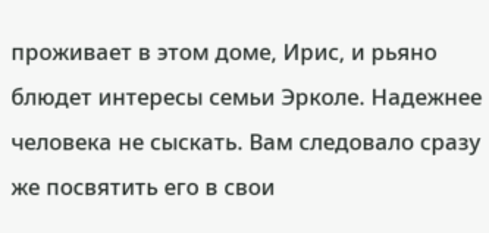проживает в этом доме, Ирис, и рьяно блюдет интересы семьи Эрколе. Надежнее человека не сыскать. Вам следовало сразу же посвятить его в свои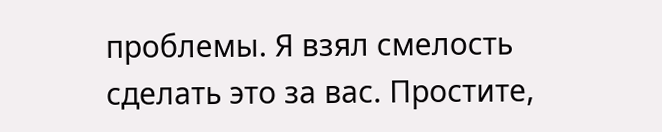проблемы. Я взял смелость сделать это за вас. Простите,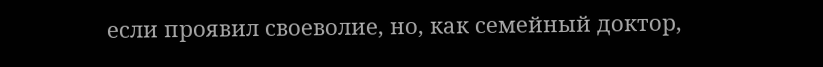если проявил своеволие, но, как семейный доктор,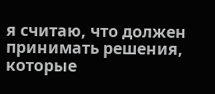я считаю, что должен принимать решения, которые